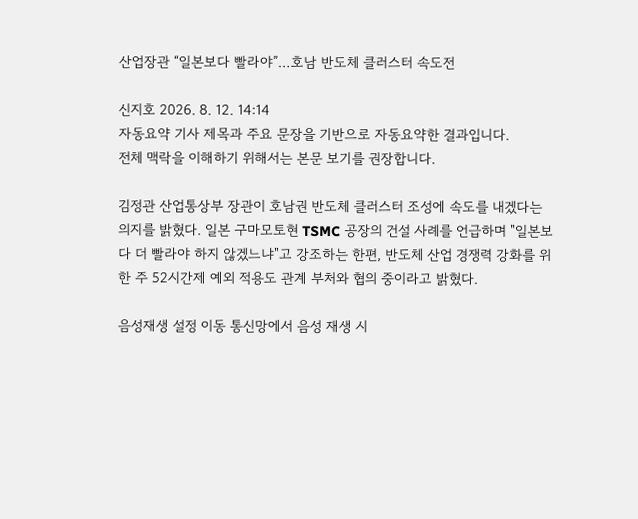산업장관 “일본보다 빨라야”…호남 반도체 클러스터 속도전

신지호 2026. 8. 12. 14:14
자동요약 기사 제목과 주요 문장을 기반으로 자동요약한 결과입니다.
전체 맥락을 이해하기 위해서는 본문 보기를 권장합니다.

김정관 산업통상부 장관이 호남권 반도체 클러스터 조성에 속도를 내겠다는 의지를 밝혔다. 일본 구마모토현 TSMC 공장의 건설 사례를 언급하며 "일본보다 더 빨라야 하지 않겠느냐"고 강조하는 한편, 반도체 산업 경쟁력 강화를 위한 주 52시간제 예외 적용도 관계 부처와 협의 중이라고 밝혔다.

음성재생 설정 이동 통신망에서 음성 재생 시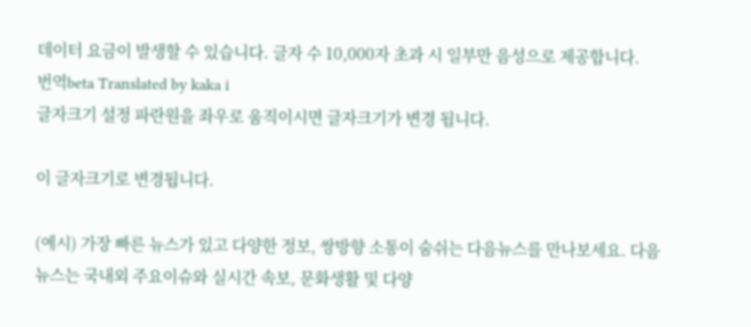데이터 요금이 발생할 수 있습니다. 글자 수 10,000자 초과 시 일부만 음성으로 제공합니다.
번역beta Translated by kaka i
글자크기 설정 파란원을 좌우로 움직이시면 글자크기가 변경 됩니다.

이 글자크기로 변경됩니다.

(예시) 가장 빠른 뉴스가 있고 다양한 정보, 쌍방향 소통이 숨쉬는 다음뉴스를 만나보세요. 다음뉴스는 국내외 주요이슈와 실시간 속보, 문화생활 및 다양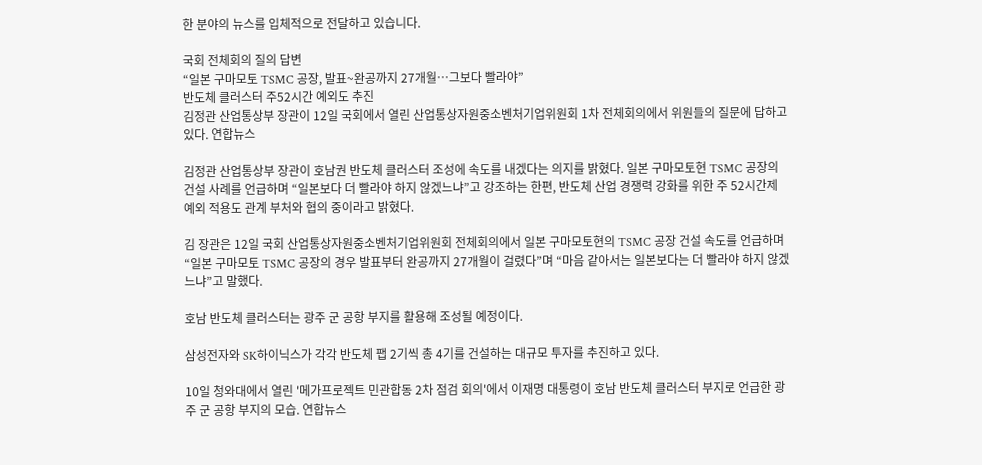한 분야의 뉴스를 입체적으로 전달하고 있습니다.

국회 전체회의 질의 답변
“일본 구마모토 TSMC 공장, 발표~완공까지 27개월…그보다 빨라야”
반도체 클러스터 주52시간 예외도 추진
김정관 산업통상부 장관이 12일 국회에서 열린 산업통상자원중소벤처기업위원회 1차 전체회의에서 위원들의 질문에 답하고 있다. 연합뉴스

김정관 산업통상부 장관이 호남권 반도체 클러스터 조성에 속도를 내겠다는 의지를 밝혔다. 일본 구마모토현 TSMC 공장의 건설 사례를 언급하며 “일본보다 더 빨라야 하지 않겠느냐”고 강조하는 한편, 반도체 산업 경쟁력 강화를 위한 주 52시간제 예외 적용도 관계 부처와 협의 중이라고 밝혔다.

김 장관은 12일 국회 산업통상자원중소벤처기업위원회 전체회의에서 일본 구마모토현의 TSMC 공장 건설 속도를 언급하며 “일본 구마모토 TSMC 공장의 경우 발표부터 완공까지 27개월이 걸렸다”며 “마음 같아서는 일본보다는 더 빨라야 하지 않겠느냐”고 말했다.

호남 반도체 클러스터는 광주 군 공항 부지를 활용해 조성될 예정이다.

삼성전자와 SK하이닉스가 각각 반도체 팹 2기씩 총 4기를 건설하는 대규모 투자를 추진하고 있다.

10일 청와대에서 열린 '메가프로젝트 민관합동 2차 점검 회의'에서 이재명 대통령이 호남 반도체 클러스터 부지로 언급한 광주 군 공항 부지의 모습. 연합뉴스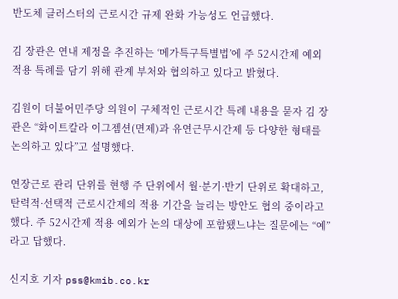반도체 클러스터의 근로시간 규제 완화 가능성도 언급했다.

김 장관은 연내 제정을 추진하는 ‘메가특구특별법’에 주 52시간제 예외 적용 특례를 담기 위해 관계 부처와 협의하고 있다고 밝혔다.

김원이 더불어민주당 의원이 구체적인 근로시간 특례 내용을 묻자 김 장관은 “화이트칼라 이그젬션(면제)과 유연근무시간제 등 다양한 형태를 논의하고 있다”고 설명했다.

연장근로 관리 단위를 현행 주 단위에서 월·분기·반기 단위로 확대하고, 탄력적·선택적 근로시간제의 적용 기간을 늘리는 방안도 협의 중이라고 했다. 주 52시간제 적용 예외가 논의 대상에 포함됐느냐는 질문에는 “예”라고 답했다.

신지호 기자 pss@kmib.co.kr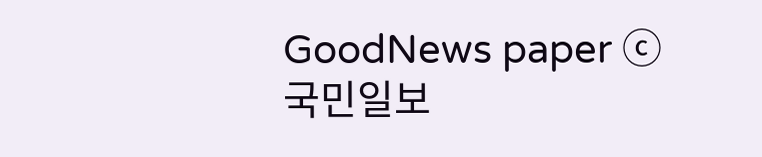GoodNews paper ⓒ 국민일보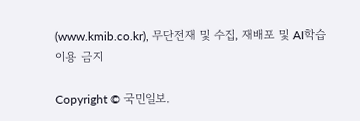(www.kmib.co.kr), 무단전재 및 수집, 재배포 및 AI학습 이용 금지

Copyright © 국민일보.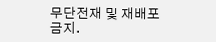무단전재 및 재배포 금지.